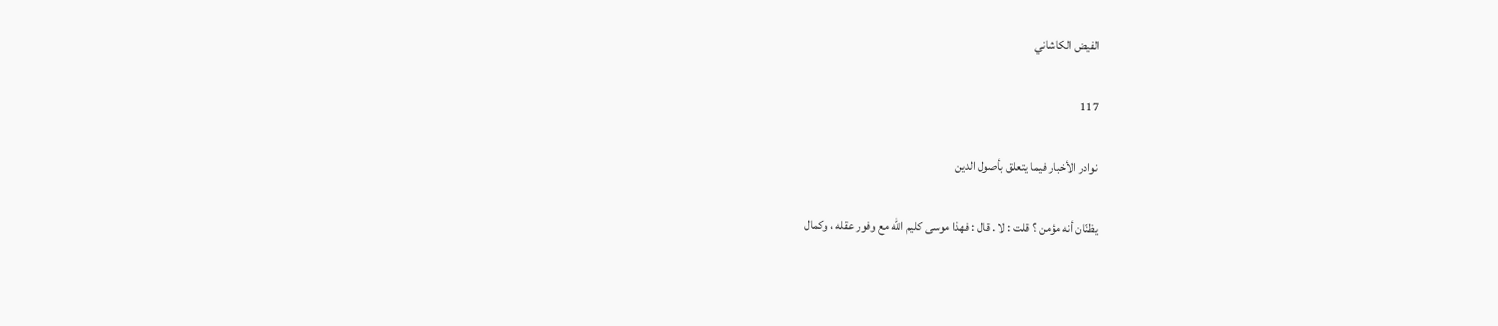الفيض الكاشاني

117

نوادر الأخبار فيما يتعلق بأصول الدين

يظنّان أنه مؤمن ؟ قلت : لا . قال : فهذا موسى كليم اللّه مع وفور عقله ، وكمال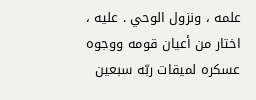علمه ، ونزول الوحي . عليه ، اختار من أعيان قومه ووجوه عسكره لميقات ربّه سبعين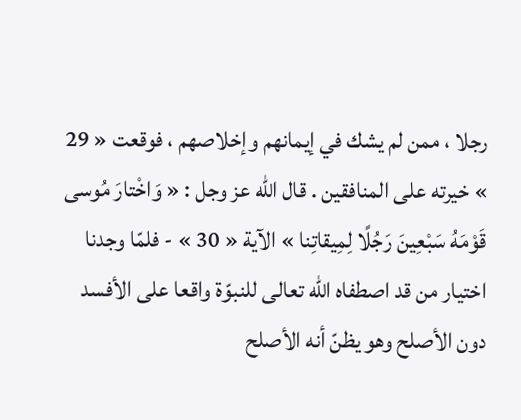رجلا ، ممن لم يشك في إيمانهم وإخلاصهم ، فوقعت « 29 » خيرته على المنافقين . قال اللّه عز وجل : « وَاخْتارَ مُوسى قَوْمَهُ سَبْعِينَ رَجُلًا لِمِيقاتِنا » الآية « 30 » - فلمّا وجدنا اختيار من قد اصطفاه اللّه تعالى للنبوّة واقعا على الأفسد دون الأصلح وهو يظنّ أنه الأصلح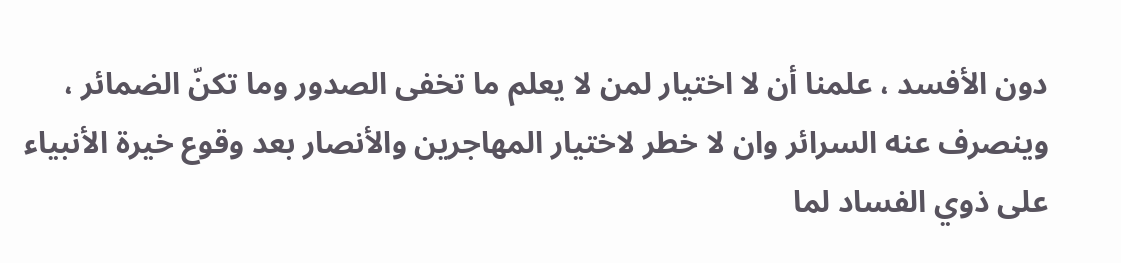دون الأفسد ، علمنا أن لا اختيار لمن لا يعلم ما تخفى الصدور وما تكنّ الضمائر ، وينصرف عنه السرائر وان لا خطر لاختيار المهاجرين والأنصار بعد وقوع خيرة الأنبياء على ذوي الفساد لما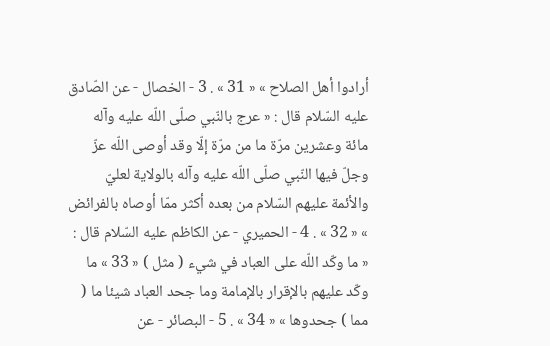أرادوا أهل الصلاح » « 31 » . 3 - الخصال - عن الصّادق عليه السّلام قال : « عرج بالنّبي صلّى اللّه عليه وآله مائة وعشرين مرّة ما من مرّة إلّا وقد أوصى اللّه عزّ وجلّ فيها النّبي صلّى اللّه عليه وآله بالولاية لعليّ والأئمة عليهم السّلام من بعده أكثر ممّا أوصاه بالفرائض » « 32 » . 4 - الحميري - عن الكاظم عليه السّلام قال : « ما وكّد اللّه على العباد في شيء ( مثل ) « 33 » ما وكّد عليهم بالإقرار بالإمامة وما جحد العباد شيئا ما ( مما ) جحدوها » « 34 » . 5 - البصائر - عن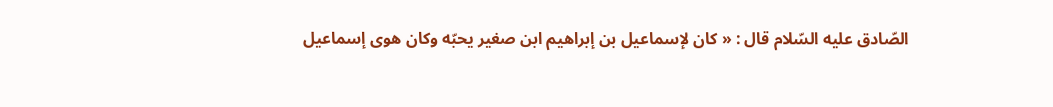الصّادق عليه السّلام قال : « كان لإسماعيل بن إبراهيم ابن صغير يحبّه وكان هوى إسماعيل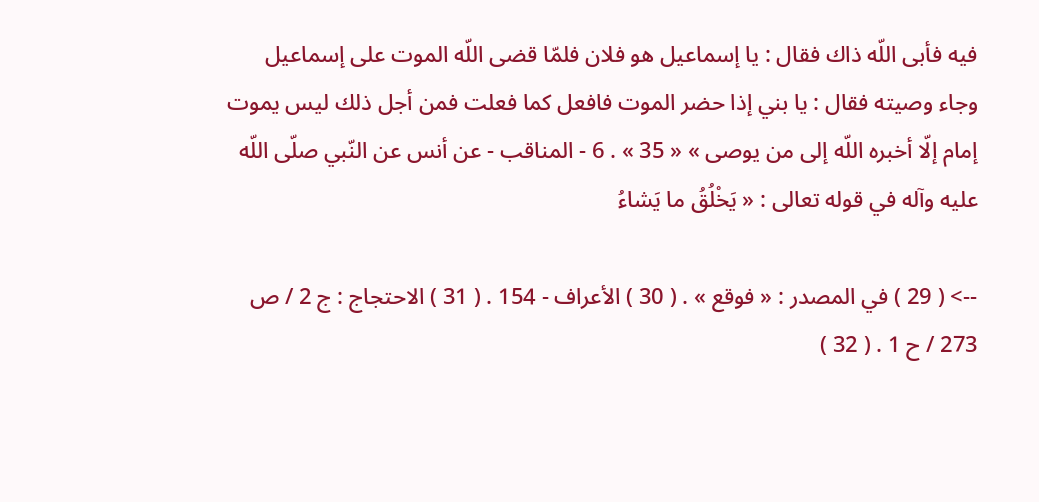فيه فأبى اللّه ذاك فقال : يا إسماعيل هو فلان فلمّا قضى اللّه الموت على إسماعيل وجاء وصيته فقال : يا بني إذا حضر الموت فافعل كما فعلت فمن أجل ذلك ليس يموت إمام إلّا أخبره اللّه إلى من يوصى » « 35 » . 6 - المناقب - عن أنس عن النّبي صلّى اللّه عليه وآله في قوله تعالى : « يَخْلُقُ ما يَشاءُ

--> ( 29 ) في المصدر : « فوقع » . ( 30 ) الأعراف - 154 . ( 31 ) الاحتجاج : ج 2 / ص 273 / ح 1 . ( 32 )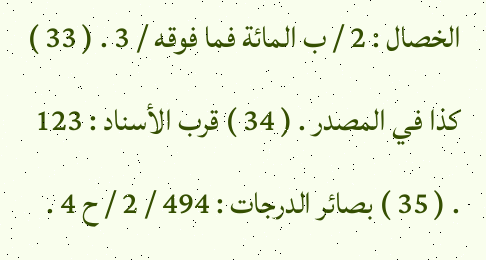الخصال : 2 / ب المائة فما فوقه / 3 . ( 33 ) كذا في المصدر . ( 34 ) قرب الأسناد : 123 . ( 35 ) بصائر الدرجات : 494 / 2 / ح 4 .